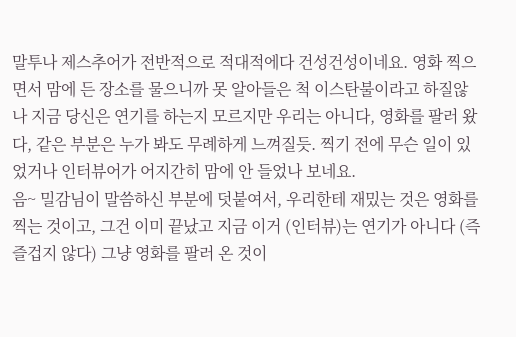말투나 제스추어가 전반적으로 적대적에다 건성건성이네요. 영화 찍으면서 맘에 든 장소를 물으니까 못 알아들은 척 이스탄불이라고 하질않나 지금 당신은 연기를 하는지 모르지만 우리는 아니다, 영화를 팔러 왔다, 같은 부분은 누가 봐도 무례하게 느껴질듯. 찍기 전에 무슨 일이 있었거나 인터뷰어가 어지간히 맘에 안 들었나 보네요.
음~ 밀감님이 말씀하신 부분에 덧붙여서, 우리한테 재밌는 것은 영화를 찍는 것이고, 그건 이미 끝났고 지금 이거 (인터뷰)는 연기가 아니다 (즉 즐겁지 않다) 그냥 영화를 팔러 온 것이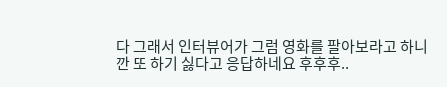다 그래서 인터뷰어가 그럼 영화를 팔아보라고 하니깐 또 하기 싫다고 응답하네요 후후후..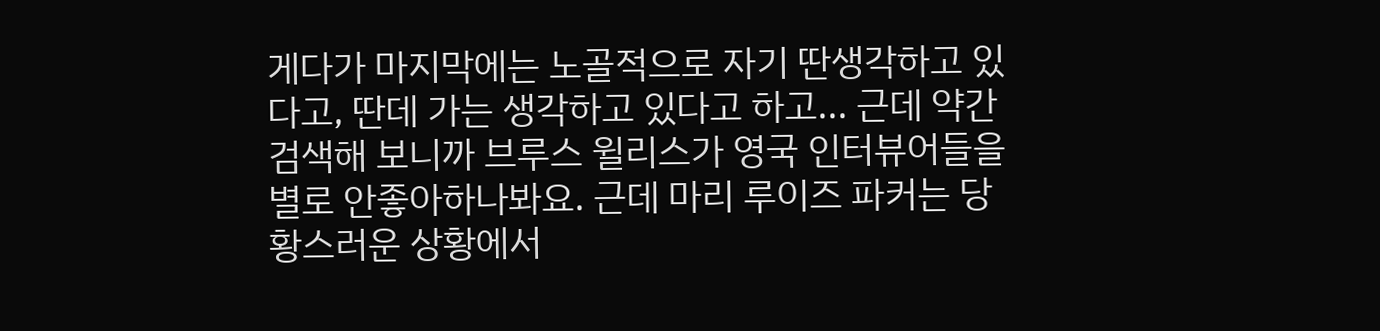게다가 마지막에는 노골적으로 자기 딴생각하고 있다고, 딴데 가는 생각하고 있다고 하고... 근데 약간 검색해 보니까 브루스 윌리스가 영국 인터뷰어들을 별로 안좋아하나봐요. 근데 마리 루이즈 파커는 당황스러운 상황에서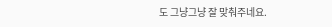도 그냥그냥 잘 맞춰주네요.